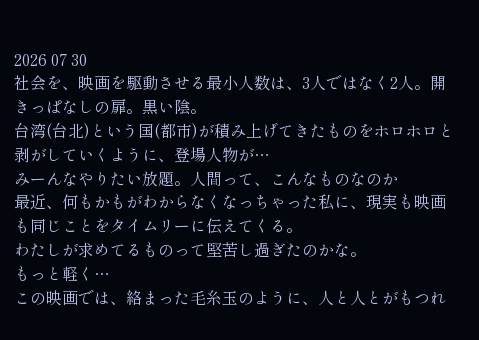2026 07 30
社会を、映画を駆動させる最小人数は、3人ではなく2人。開きっぱなしの扉。黒い陰。
台湾(台北)という国(都市)が積み上げてきたものをホロホロと剥がしていくように、登場人物が…
みーんなやりたい放題。人間って、こんなものなのか
最近、何もかもがわからなくなっちゃった私に、現実も映画も同じことをタイムリーに伝えてくる。
わたしが求めてるものって堅苦し過ぎたのかな。
もっと軽く…
この映画では、絡まった毛糸玉のように、人と人とがもつれ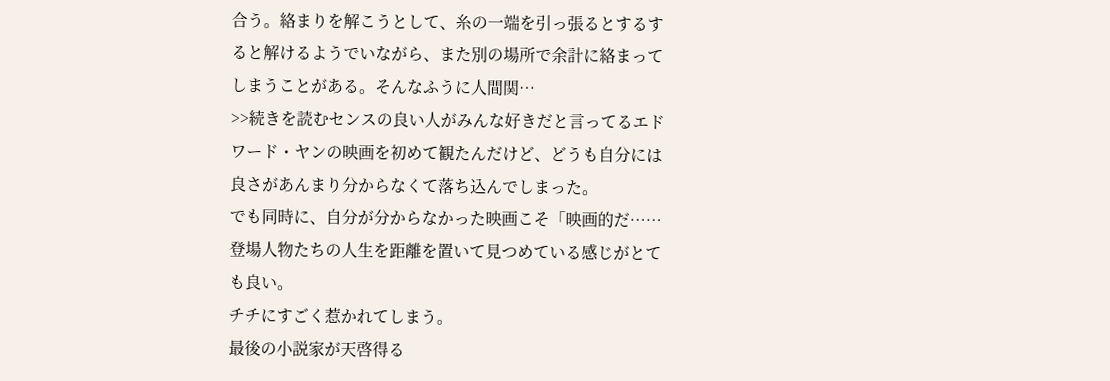合う。絡まりを解こうとして、糸の一端を引っ張るとするすると解けるようでいながら、また別の場所で余計に絡まってしまうことがある。そんなふうに人間関…
>>続きを読むセンスの良い人がみんな好きだと言ってるエドワード・ヤンの映画を初めて観たんだけど、どうも自分には良さがあんまり分からなくて落ち込んでしまった。
でも同時に、自分が分からなかった映画こそ「映画的だ……
登場人物たちの人生を距離を置いて見つめている感じがとても良い。
チチにすごく惹かれてしまう。
最後の小説家が天啓得る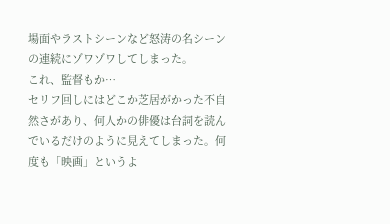場面やラストシーンなど怒涛の名シーンの連続にゾワゾワしてしまった。
これ、監督もか…
セリフ回しにはどこか芝居がかった不自然さがあり、何人かの俳優は台詞を読んでいるだけのように見えてしまった。何度も「映画」というよ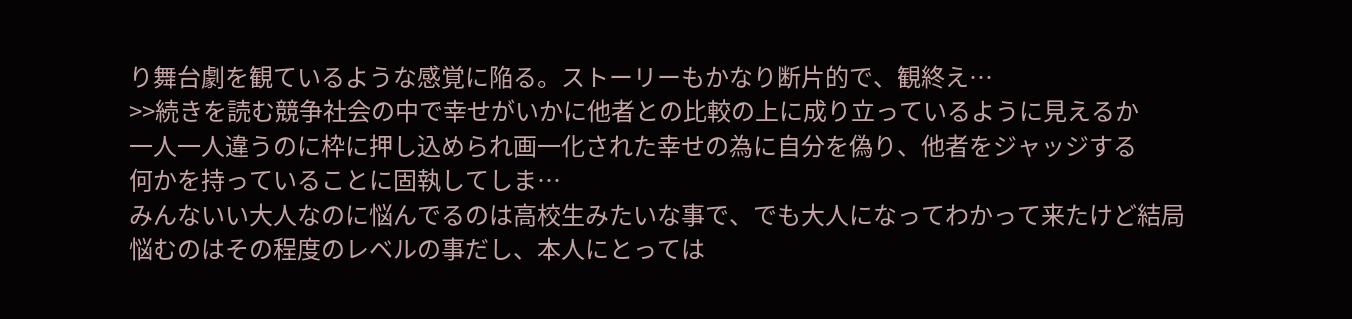り舞台劇を観ているような感覚に陥る。ストーリーもかなり断片的で、観終え…
>>続きを読む競争社会の中で幸せがいかに他者との比較の上に成り立っているように見えるか
一人一人違うのに枠に押し込められ画一化された幸せの為に自分を偽り、他者をジャッジする
何かを持っていることに固執してしま…
みんないい大人なのに悩んでるのは高校生みたいな事で、でも大人になってわかって来たけど結局悩むのはその程度のレベルの事だし、本人にとっては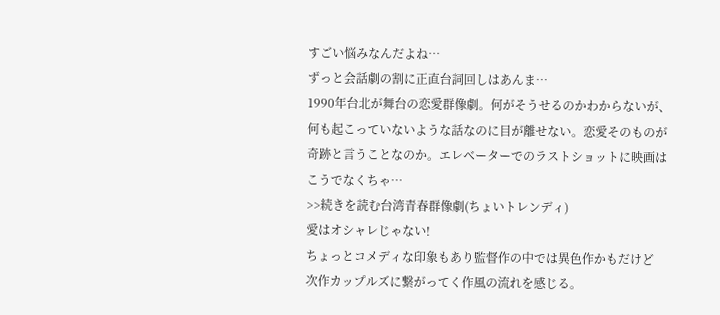すごい悩みなんだよね…
ずっと会話劇の割に正直台詞回しはあんま…
1990年台北が舞台の恋愛群像劇。何がそうせるのかわからないが、何も起こっていないような話なのに目が離せない。恋愛そのものが奇跡と言うことなのか。エレベーターでのラストショットに映画はこうでなくちゃ…
>>続きを読む台湾青春群像劇(ちょいトレンディ)
愛はオシャレじゃない!
ちょっとコメディな印象もあり監督作の中では異色作かもだけど
次作カップルズに繋がってく作風の流れを感じる。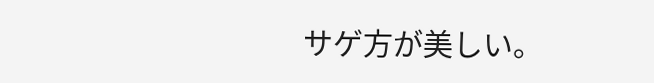サゲ方が美しい。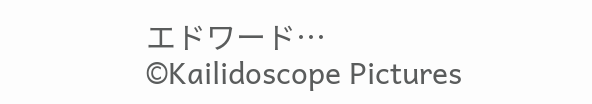エドワード…
©Kailidoscope Pictures